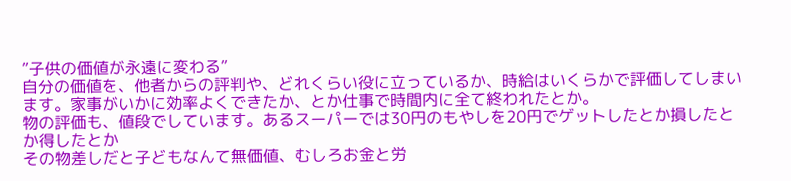”子供の価値が永遠に変わる”
自分の価値を、他者からの評判や、どれくらい役に立っているか、時給はいくらかで評価してしまいます。家事がいかに効率よくできたか、とか仕事で時間内に全て終われたとか。
物の評価も、値段でしています。あるスーパーでは30円のもやしを20円でゲットしたとか損したとか得したとか
その物差しだと子どもなんて無価値、むしろお金と労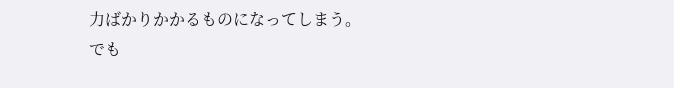力ばかりかかるものになってしまう。
でも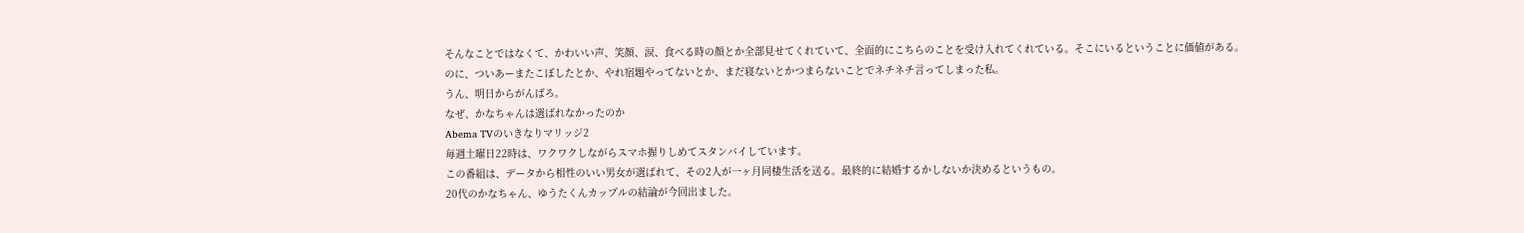そんなことではなくて、かわいい声、笑顔、涙、食べる時の顔とか全部見せてくれていて、全面的にこちらのことを受け入れてくれている。そこにいるということに価値がある。
のに、ついあーまたこぼしたとか、やれ宿題やってないとか、まだ寝ないとかつまらないことでネチネチ言ってしまった私。
うん、明日からがんばろ。
なぜ、かなちゃんは選ばれなかったのか
Abema TVのいきなりマリッジ2
毎週土曜日22時は、ワクワクしながらスマホ握りしめてスタンバイしています。
この番組は、データから相性のいい男女が選ばれて、その2人が一ヶ月同棲生活を送る。最終的に結婚するかしないか決めるというもの。
20代のかなちゃん、ゆうたくんカップルの結論が今回出ました。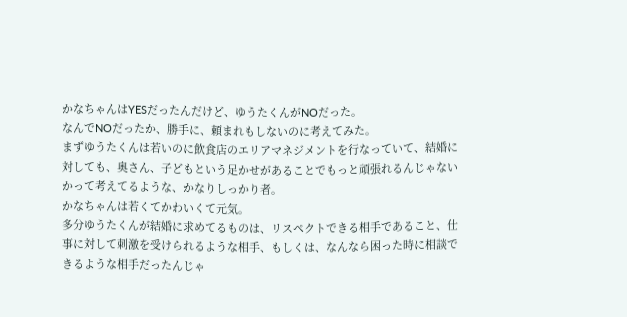かなちゃんはYESだったんだけど、ゆうたくんがNOだった。
なんでNOだったか、勝手に、頼まれもしないのに考えてみた。
まずゆうたくんは若いのに飲食店のエリアマネジメントを行なっていて、結婚に対しても、奥さん、子どもという足かせがあることでもっと頑張れるんじゃないかって考えてるような、かなりしっかり者。
かなちゃんは若くてかわいくて元気。
多分ゆうたくんが結婚に求めてるものは、リスペクトできる相手であること、仕事に対して刺激を受けられるような相手、もしくは、なんなら困った時に相談できるような相手だったんじゃ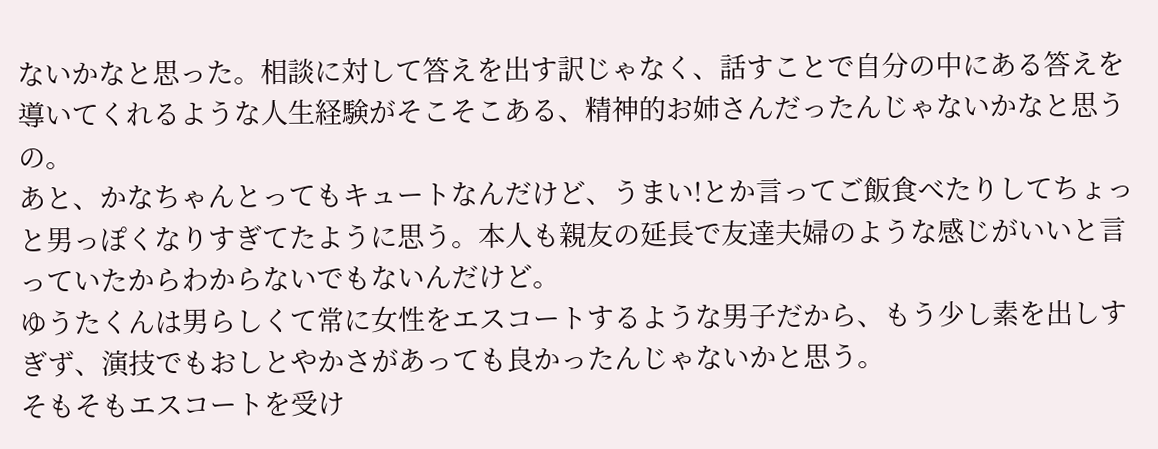ないかなと思った。相談に対して答えを出す訳じゃなく、話すことで自分の中にある答えを導いてくれるような人生経験がそこそこある、精神的お姉さんだったんじゃないかなと思うの。
あと、かなちゃんとってもキュートなんだけど、うまい!とか言ってご飯食べたりしてちょっと男っぽくなりすぎてたように思う。本人も親友の延長で友達夫婦のような感じがいいと言っていたからわからないでもないんだけど。
ゆうたくんは男らしくて常に女性をエスコートするような男子だから、もう少し素を出しすぎず、演技でもおしとやかさがあっても良かったんじゃないかと思う。
そもそもエスコートを受け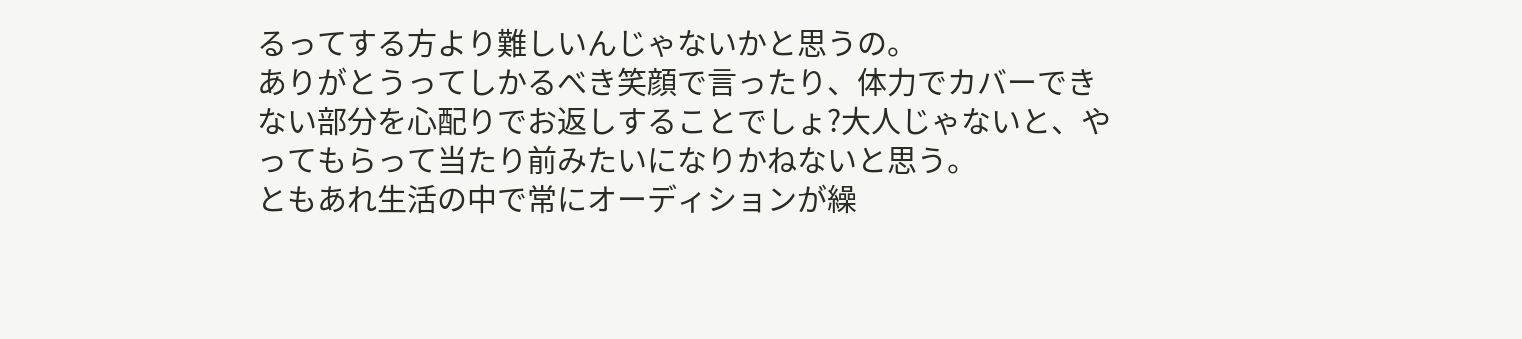るってする方より難しいんじゃないかと思うの。
ありがとうってしかるべき笑顔で言ったり、体力でカバーできない部分を心配りでお返しすることでしょ?大人じゃないと、やってもらって当たり前みたいになりかねないと思う。
ともあれ生活の中で常にオーディションが繰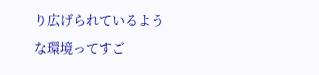り広げられているような環境ってすご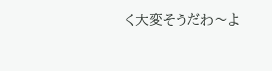く大変そうだわ〜よ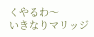くやるわ〜
いきなりマリッジ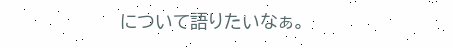について語りたいなぁ。